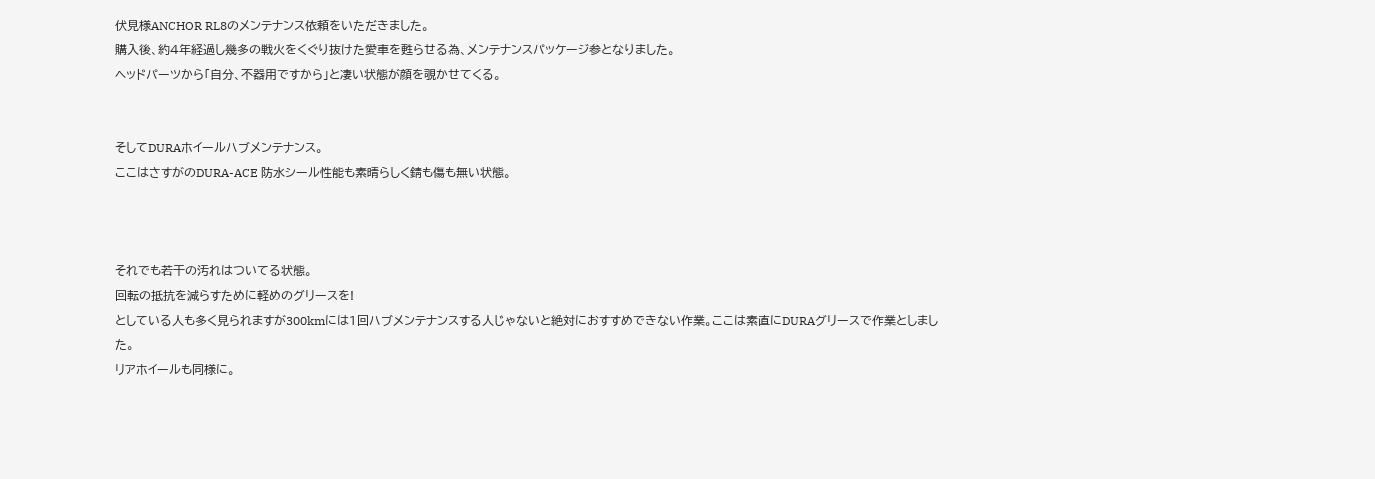伏見様ANCHOR RL8のメンテナンス依頼をいただきました。
購入後、約4年経過し幾多の戦火をくぐり抜けた愛車を甦らせる為、メンテナンスパッケージ参となりました。
ヘッドパーツから「自分、不器用ですから」と凄い状態が顔を覗かせてくる。


そしてDURAホイールハブメンテナンス。
ここはさすがのDURA-ACE 防水シール性能も素晴らしく錆も傷も無い状態。



それでも若干の汚れはついてる状態。
回転の抵抗を減らすために軽めのグリースを!
としている人も多く見られますが300kmには1回ハブメンテナンスする人じゃないと絶対におすすめできない作業。ここは素直にDURAグリースで作業としました。
リアホイールも同様に。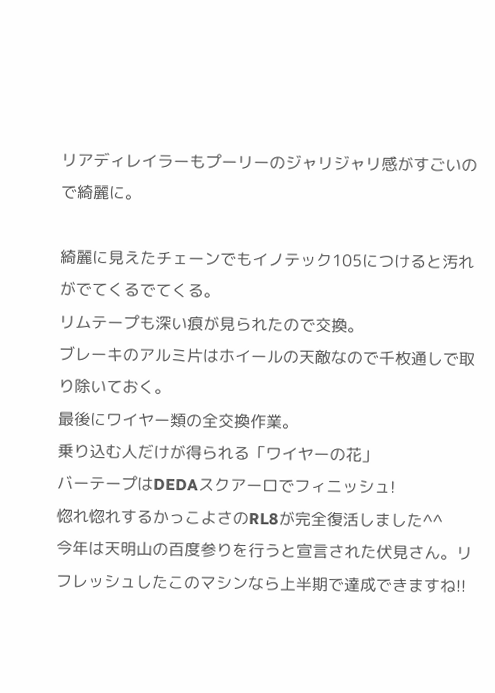リアディレイラーもプーリーのジャリジャリ感がすごいので綺麗に。

綺麗に見えたチェーンでもイノテック105につけると汚れがでてくるでてくる。
リムテープも深い痕が見られたので交換。
ブレーキのアルミ片はホイールの天敵なので千枚通しで取り除いておく。
最後にワイヤー類の全交換作業。
乗り込む人だけが得られる「ワイヤーの花」
バーテープはDEDAスクアーロでフィニッシュ!
惚れ惚れするかっこよさのRL8が完全復活しました^^
今年は天明山の百度参りを行うと宣言された伏見さん。リフレッシュしたこのマシンなら上半期で達成できますね!!